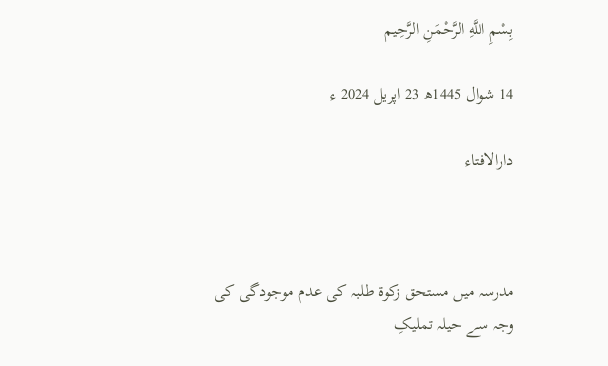بِسْمِ اللَّهِ الرَّحْمَنِ الرَّحِيم

14 شوال 1445ھ 23 اپریل 2024 ء

دارالافتاء



مدرسہ میں مستحق زکوۃ طلبہ کی عدم موجودگی کی وجہ سے حیلہ تملیکِ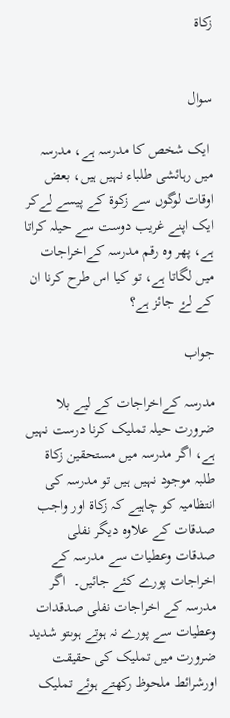زکاۃ


سوال

 ایک شخص کا مدرسہ ہے، مدرسہ میں رہائشی طلباء نہیں ہیں، بعض اوقات لوگوں سے زکوة کے پیسے لےکر ایک اپنے غریب دوست سے حیلہ کراتا ہے، پھر وہ رقم مدرسہ کےاخراجات میں لگاتا ہے، تو کیا اس طرح کرنا ان کے لۓ جائز ہے؟

جواب

مدرسہ کےاخراجات کے لیے بلا ضرورت حیلہ تملیک کرنا درست نہیں ہے، اگر مدرسہ میں مستحقین زکاۃ طلبہ موجود نہیں ہیں تو مدرسہ کی انتظامیہ کو چاہیے کہ زکاۃ اور واجب صدقات کے علاوہ دیگر نفلی صدقات وعطیات سے مدرسہ کے اخراجات پورے کئے جائیں۔  اگر مدرسہ کے اخراجات نفلی صدقدات وعطیات سے پورے نہ ہوتے ہوںتو شدید ضرورت میں تملیک کی حقیقت اورشرائط ملحوظ رکھتے ہوئے تملیک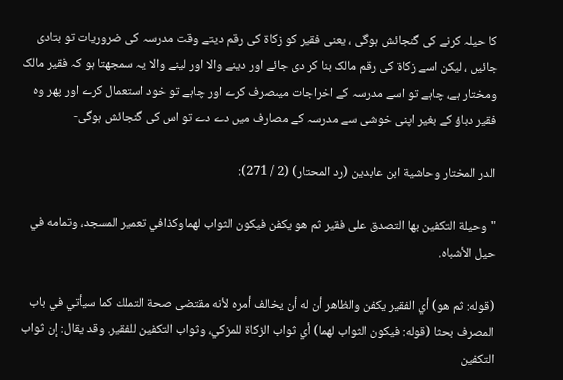کا حیلہ کرنے کی گنجائش ہوگی ، یعنی فقیر کو زکاۃ کی رقم دیتے وقت مدرسہ کی ضروریات تو بتادی جائیں ، لیکن اسے زکاۃ کی رقم مالک بنا کر دی جائے اور دینے والا اور لینے والا یہ سمجھتا ہو کہ فقیر مالک ومختار ہے، چاہے تو اسے مدرسہ کے اخراجات میںصرف کرے اور چاہے تو خود استعمال کرے اور پھر وہ فقیر دباؤ کے بغیر اپنی خوشی سے مدرسہ کے مصارف میں دے دے تو اس کی گنجائش ہوگی-

الدر المختار وحاشية ابن عابدين (رد المحتار) (2 / 271):

"وحيلة التكفين بها التصدق على فقير ثم هو يكفن فيكون الثواب لهماوكذافي تعمير المسجد، وتمامه في حيل الأشباه.

(قوله: ثم هو) أي الفقير يكفن والظاهر أن له أن يخالف أمره لأنه مقتضى صحة التملك كما سيأتي في باب المصرف بحثا (قوله: فيكون الثواب لهما) أي ثواب الزكاة للمزكي، وثواب التكفين للفقير. وقد يقال: إن ثواب التكفين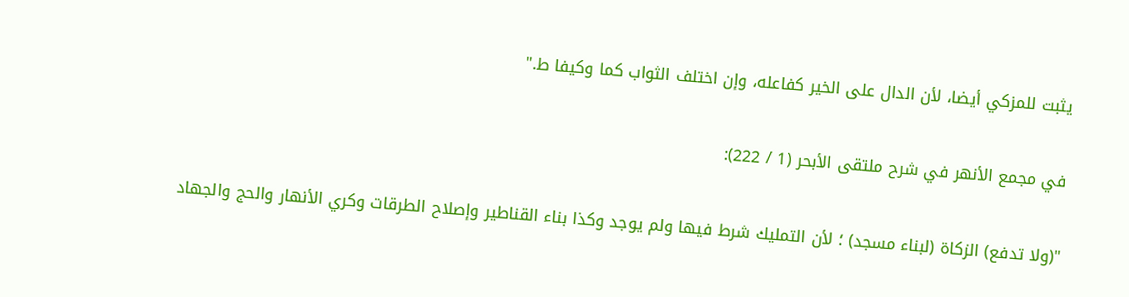يثبت للمزكي أيضا، لأن الدال على الخير كفاعله، وإن اختلف الثواب كما وكيفا ط."

في مجمع الأنهر في شرح ملتقى الأبحر (1 / 222):

"(ولا تدفع) الزكاة (لبناء مسجد) ؛ لأن التمليك شرط فيها ولم يوجد وكذا بناء القناطير وإصلاح الطرقات وكري الأنهار والحج والجهاد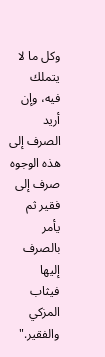وكل ما لا يتملك فيه، وإن أريد الصرف إلى هذه الوجوه صرف إلى فقير ثم يأمر بالصرف إليها فيثاب المزكي والفقير."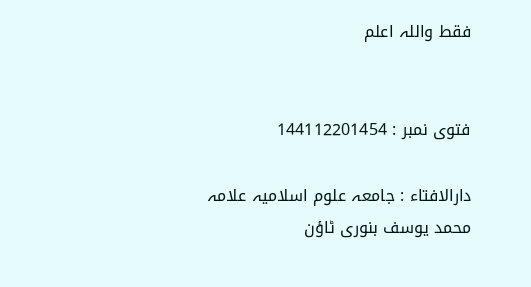فقط واللہ اعلم


فتوی نمبر : 144112201454

دارالافتاء : جامعہ علوم اسلامیہ علامہ محمد یوسف بنوری ٹاؤن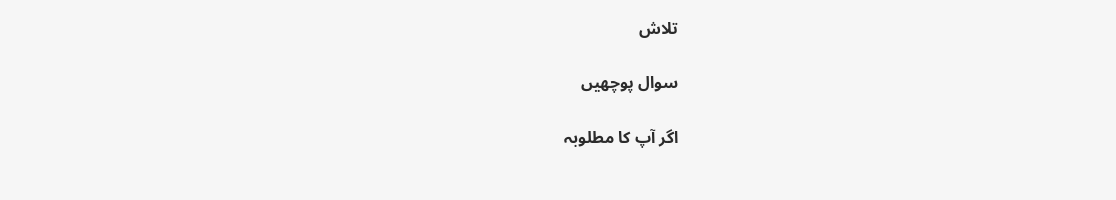تلاش

سوال پوچھیں

اگر آپ کا مطلوبہ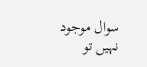سوال موجود نہیں تو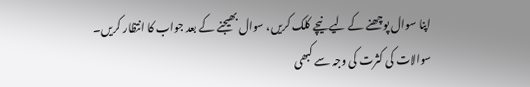اپنا سوال پوچھنے کے لیے نیچے کلک کریں، سوال بھیجنے کے بعد جواب کا انتظار کریں۔ سوالات کی کثرت کی وجہ سے کبھی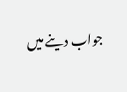جواب دینے میں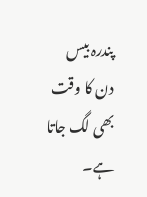پندرہ بیس دن کا وقت بھی لگ جاتا ہے۔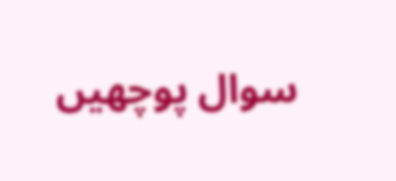سوال پوچھیں